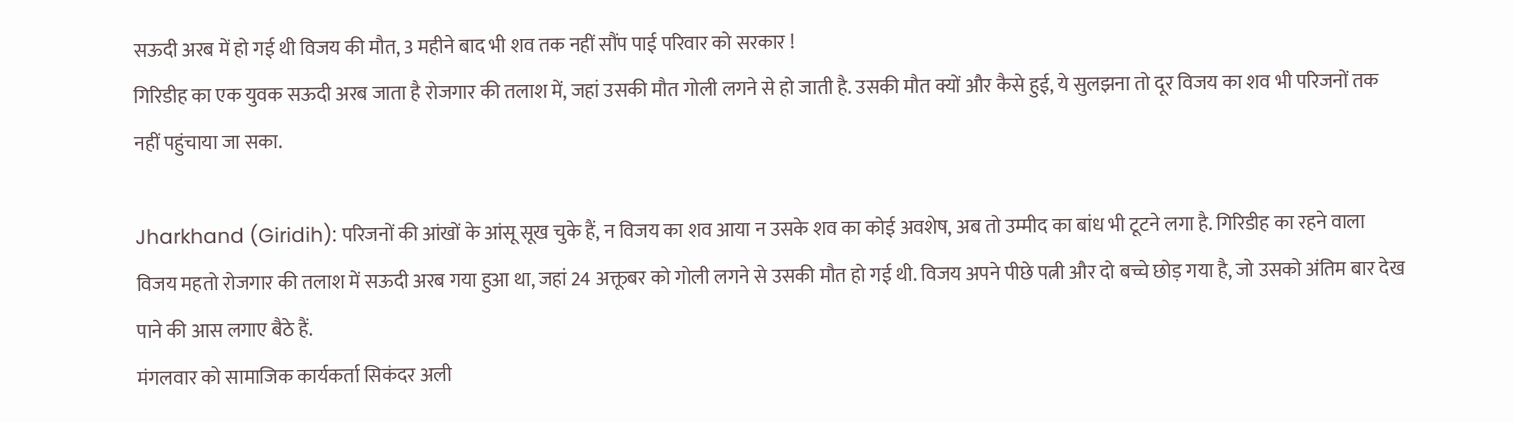सऊदी अरब में हो गई थी विजय की मौत, 3 महीने बाद भी शव तक नहीं सौंप पाई परिवार को सरकार !
गिरिडीह का एक युवक सऊदी अरब जाता है रोजगार की तलाश में, जहां उसकी मौत गोली लगने से हो जाती है. उसकी मौत क्यों और कैसे हुई, ये सुलझना तो दूर विजय का शव भी परिजनों तक नहीं पहुंचाया जा सका.

Jharkhand (Giridih): परिजनों की आंखों के आंसू सूख चुके हैं, न विजय का शव आया न उसके शव का कोई अवशेष, अब तो उम्मीद का बांध भी टूटने लगा है. गिरिडीह का रहने वाला विजय महतो रोजगार की तलाश में सऊदी अरब गया हुआ था, जहां 24 अक्तूबर को गोली लगने से उसकी मौत हो गई थी. विजय अपने पीछे पत्नी और दो बच्चे छोड़ गया है, जो उसको अंतिम बार देख पाने की आस लगाए बैठे हैं.
मंगलवार को सामाजिक कार्यकर्ता सिकंदर अली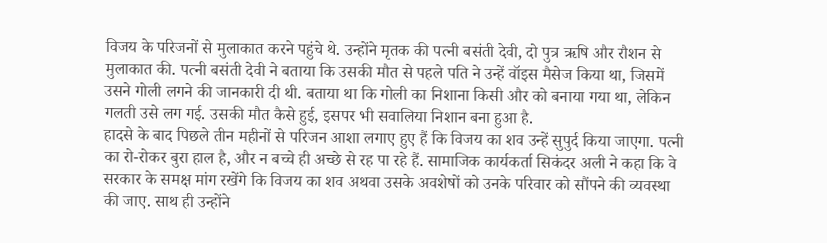विजय के परिजनों से मुलाकात करने पहुंचे थे. उन्होंने मृतक की पत्नी बसंती देवी, दो पुत्र ऋषि और रौशन से मुलाकात की. पत्नी बसंती देवी ने बताया कि उसकी मौत से पहले पति ने उन्हें वॉइस मैसेज किया था, जिसमें उसने गोली लगने की जानकारी दी थी. बताया था कि गोली का निशाना किसी और को बनाया गया था, लेकिन गलती उसे लग गई. उसकी मौत कैसे हुई, इसपर भी सवालिया निशान बना हुआ है.
हादसे के बाद पिछले तीन महीनों से परिजन आशा लगाए हुए हैं कि विजय का शव उन्हें सुपुर्द किया जाएगा. पत्नी का रो-रोकर बुरा हाल है, और न बच्चे ही अच्छे से रह पा रहे हैं. सामाजिक कार्यकर्ता सिकंदर अली ने कहा कि वे सरकार के समक्ष मांग रखेंगे कि विजय का शव अथवा उसके अवशेषों को उनके परिवार को सौंपने की व्यवस्था की जाए. साथ ही उन्होंने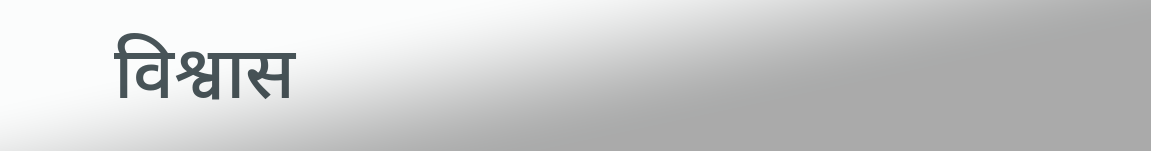विश्वास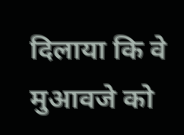दिलाया कि वे मुआवजे को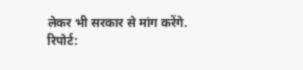लेकर भी सरकार से मांग करेंगे.
रिपोर्ट: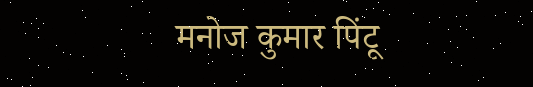मनोज कुमार पिंटू